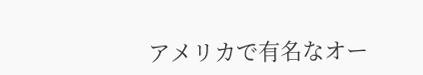アメリカで有名なオー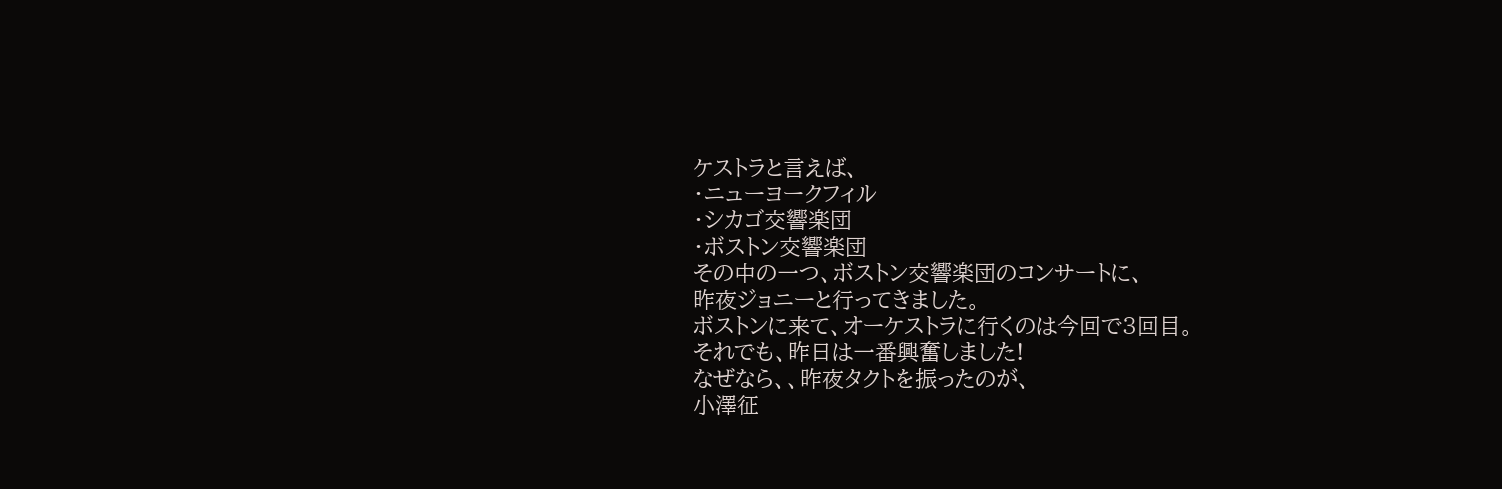ケストラと言えば、
・ニューヨークフィル
・シカゴ交響楽団
・ボストン交響楽団
その中の一つ、ボストン交響楽団のコンサートに、
昨夜ジョニーと行ってきました。
ボストンに来て、オーケストラに行くのは今回で3回目。
それでも、昨日は一番興奮しました!
なぜなら、、昨夜タクトを振ったのが、
小澤征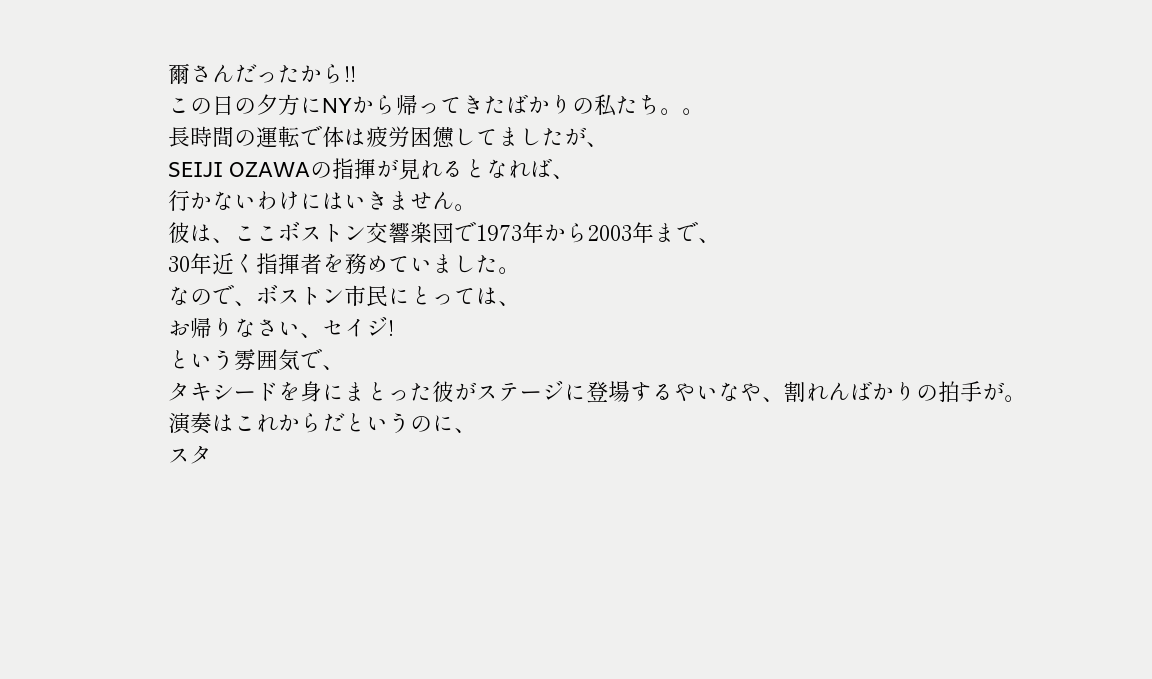爾さんだったから!!
この日の夕方にNYから帰ってきたばかりの私たち。。
長時間の運転で体は疲労困憊してましたが、
SEIJI OZAWAの指揮が見れるとなれば、
行かないわけにはいきません。
彼は、ここボストン交響楽団で1973年から2003年まで、
30年近く指揮者を務めていました。
なので、ボストン市民にとっては、
お帰りなさい、セイジ!
という雰囲気で、
タキシードを身にまとった彼がステージに登場するやいなや、割れんばかりの拍手が。
演奏はこれからだというのに、
スタ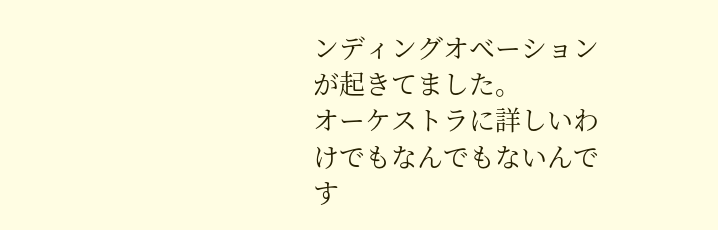ンディングオベーションが起きてました。
オーケストラに詳しいわけでもなんでもないんです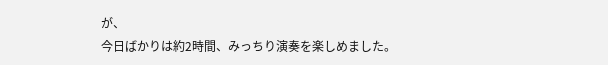が、
今日ばかりは約2時間、みっちり演奏を楽しめました。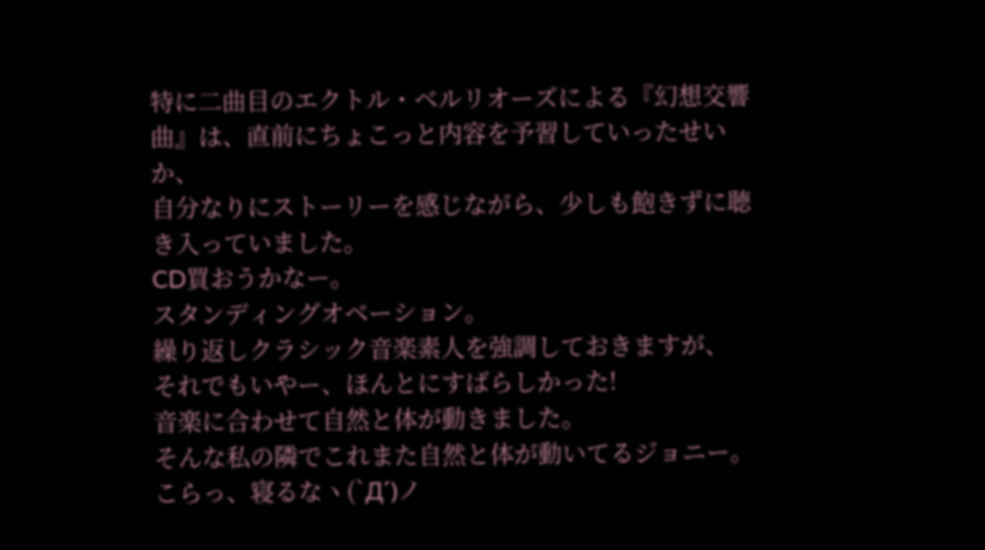特に二曲目のエクトル・ベルリオーズによる『幻想交響曲』は、直前にちょこっと内容を予習していったせいか、
自分なりにストーリーを感じながら、少しも飽きずに聴き入っていました。
CD買おうかなー。
スタンディングオベーション。
繰り返しクラシック音楽素人を強調しておきますが、
それでもいやー、ほんとにすばらしかった!
音楽に合わせて自然と体が動きました。
そんな私の隣でこれまた自然と体が動いてるジョニー。
こらっ、寝るなヽ(`Д´)ノ